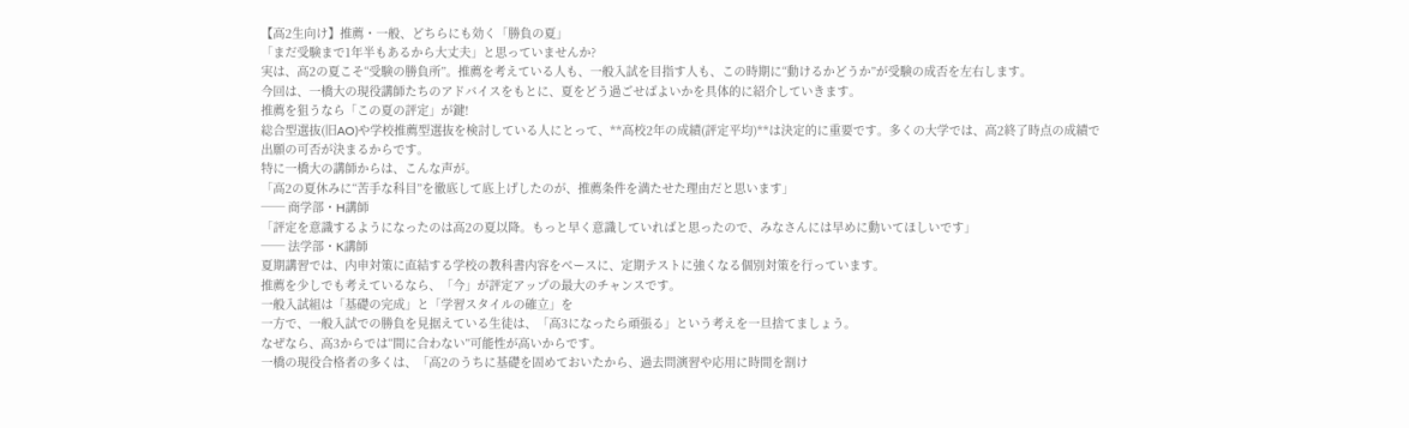【高2生向け】推薦・一般、どちらにも効く「勝負の夏」
「まだ受験まで1年半もあるから大丈夫」と思っていませんか?
実は、高2の夏こそ“受験の勝負所”。推薦を考えている人も、一般入試を目指す人も、この時期に“動けるかどうか”が受験の成否を左右します。
今回は、一橋大の現役講師たちのアドバイスをもとに、夏をどう過ごせばよいかを具体的に紹介していきます。
推薦を狙うなら「この夏の評定」が鍵!
総合型選抜(旧AO)や学校推薦型選抜を検討している人にとって、**高校2年の成績(評定平均)**は決定的に重要です。多くの大学では、高2終了時点の成績で出願の可否が決まるからです。
特に一橋大の講師からは、こんな声が。
「高2の夏休みに“苦手な科目”を徹底して底上げしたのが、推薦条件を満たせた理由だと思います」
── 商学部・H講師
「評定を意識するようになったのは高2の夏以降。もっと早く意識していればと思ったので、みなさんには早めに動いてほしいです」
── 法学部・K講師
夏期講習では、内申対策に直結する学校の教科書内容をベースに、定期テストに強くなる個別対策を行っています。
推薦を少しでも考えているなら、「今」が評定アップの最大のチャンスです。
一般入試組は「基礎の完成」と「学習スタイルの確立」を
一方で、一般入試での勝負を見据えている生徒は、「高3になったら頑張る」という考えを一旦捨てましょう。
なぜなら、高3からでは“間に合わない”可能性が高いからです。
一橋の現役合格者の多くは、「高2のうちに基礎を固めておいたから、過去問演習や応用に時間を割け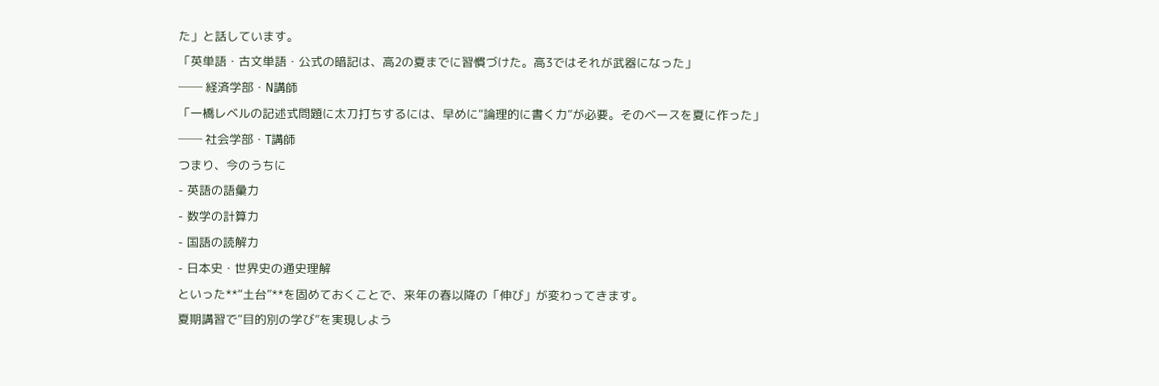た」と話しています。
「英単語・古文単語・公式の暗記は、高2の夏までに習慣づけた。高3ではそれが武器になった」
── 経済学部・N講師
「一橋レベルの記述式問題に太刀打ちするには、早めに“論理的に書く力”が必要。そのベースを夏に作った」
── 社会学部・T講師
つまり、今のうちに
- 英語の語彙力
- 数学の計算力
- 国語の読解力
- 日本史・世界史の通史理解
といった**“土台”**を固めておくことで、来年の春以降の「伸び」が変わってきます。
夏期講習で“目的別の学び”を実現しよう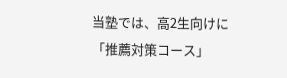当塾では、高2生向けに「推薦対策コース」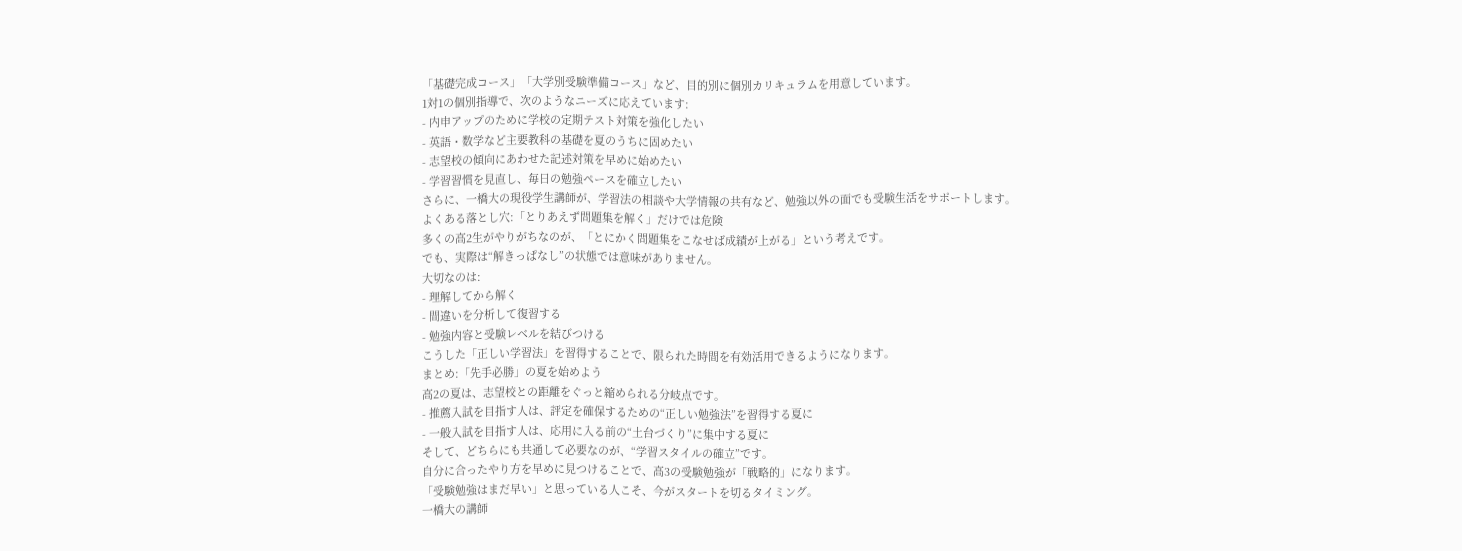「基礎完成コース」「大学別受験準備コース」など、目的別に個別カリキュラムを用意しています。
1対1の個別指導で、次のようなニーズに応えています:
- 内申アップのために学校の定期テスト対策を強化したい
- 英語・数学など主要教科の基礎を夏のうちに固めたい
- 志望校の傾向にあわせた記述対策を早めに始めたい
- 学習習慣を見直し、毎日の勉強ペースを確立したい
さらに、一橋大の現役学生講師が、学習法の相談や大学情報の共有など、勉強以外の面でも受験生活をサポートします。
よくある落とし穴:「とりあえず問題集を解く」だけでは危険
多くの高2生がやりがちなのが、「とにかく問題集をこなせば成績が上がる」という考えです。
でも、実際は“解きっぱなし”の状態では意味がありません。
大切なのは:
- 理解してから解く
- 間違いを分析して復習する
- 勉強内容と受験レベルを結びつける
こうした「正しい学習法」を習得することで、限られた時間を有効活用できるようになります。
まとめ:「先手必勝」の夏を始めよう
高2の夏は、志望校との距離をぐっと縮められる分岐点です。
- 推薦入試を目指す人は、評定を確保するための“正しい勉強法”を習得する夏に
- 一般入試を目指す人は、応用に入る前の“土台づくり”に集中する夏に
そして、どちらにも共通して必要なのが、“学習スタイルの確立”です。
自分に合ったやり方を早めに見つけることで、高3の受験勉強が「戦略的」になります。
「受験勉強はまだ早い」と思っている人こそ、今がスタートを切るタイミング。
一橋大の講師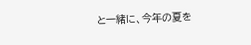と一緒に、今年の夏を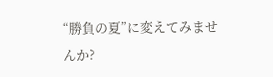“勝負の夏”に変えてみませんか?